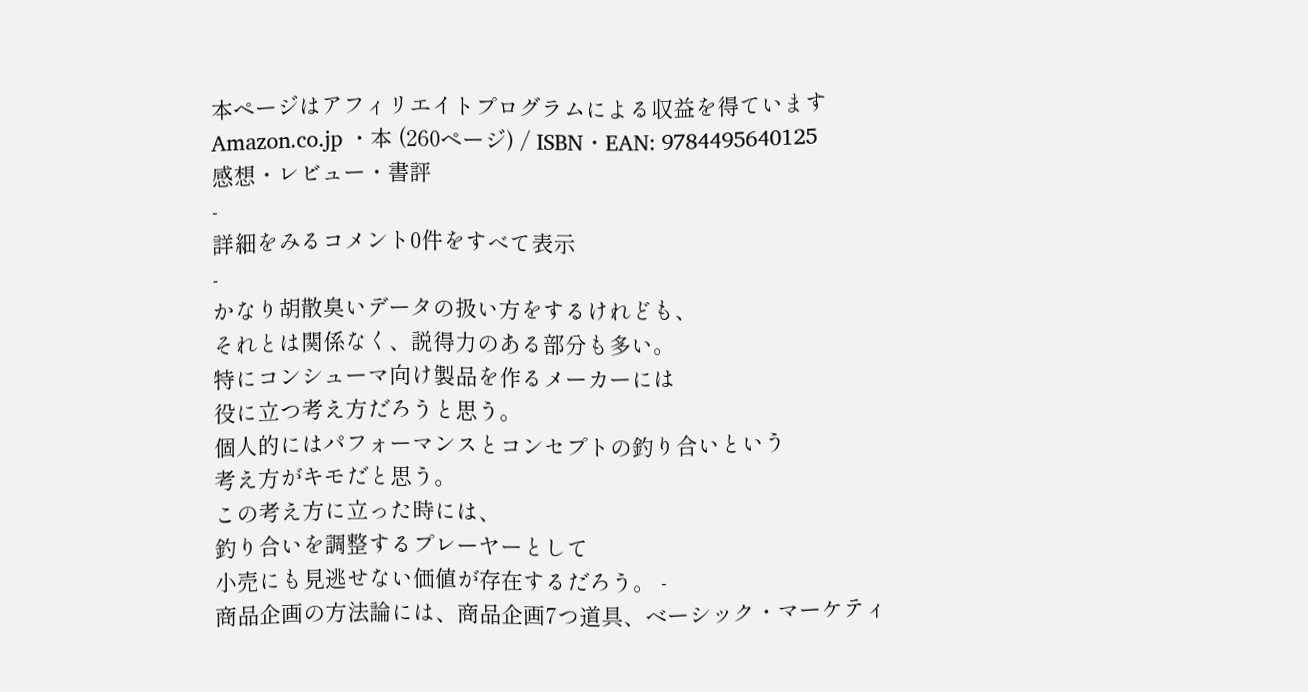本ページはアフィリエイトプログラムによる収益を得ています
Amazon.co.jp ・本 (260ページ) / ISBN・EAN: 9784495640125
感想・レビュー・書評
-
詳細をみるコメント0件をすべて表示
-
かなり胡散臭いデータの扱い方をするけれども、
それとは関係なく、説得力のある部分も多い。
特にコンシューマ向け製品を作るメーカーには
役に立つ考え方だろうと思う。
個人的にはパフォーマンスとコンセプトの釣り合いという
考え方がキモだと思う。
この考え方に立った時には、
釣り合いを調整するプレーヤーとして
小売にも見逃せない価値が存在するだろう。 -
商品企画の方法論には、商品企画7つ道具、ベーシック・マーケティ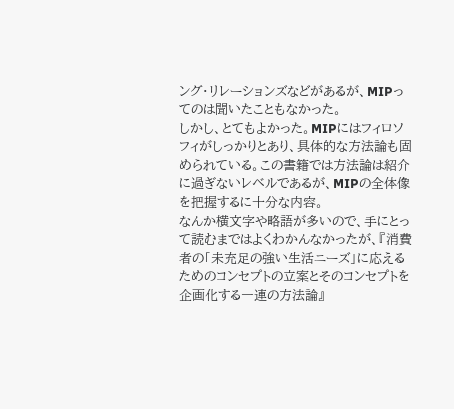ング・リレーションズなどがあるが、MIPってのは聞いたこともなかった。
しかし、とてもよかった。MIPにはフィロソフィがしっかりとあり、具体的な方法論も固められている。この書籍では方法論は紹介に過ぎないレベルであるが、MIPの全体像を把握するに十分な内容。
なんか横文字や略語が多いので、手にとって読むまではよくわかんなかったが、『消費者の「未充足の強い生活ニーズ」に応えるためのコンセプトの立案とそのコンセプトを企画化する一連の方法論』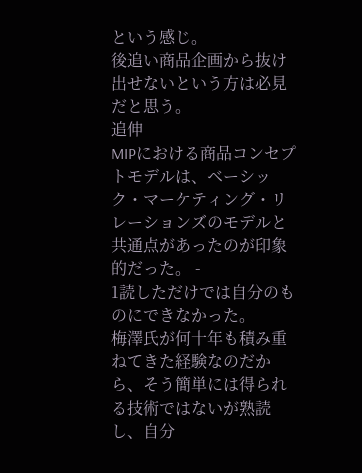という感じ。
後追い商品企画から抜け出せないという方は必見だと思う。
追伸
MIPにおける商品コンセプトモデルは、ベーシック・マーケティング・リレーションズのモデルと共通点があったのが印象的だった。 -
1読しただけでは自分のものにできなかった。
梅澤氏が何十年も積み重ねてきた経験なのだから、そう簡単には得られる技術ではないが熟読し、自分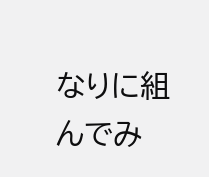なりに組んでみ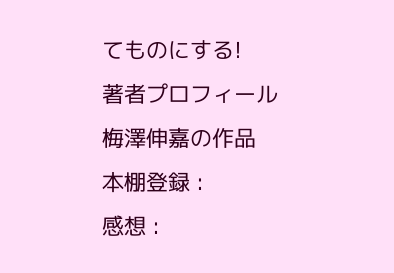てものにする!
著者プロフィール
梅澤伸嘉の作品
本棚登録 :
感想 :